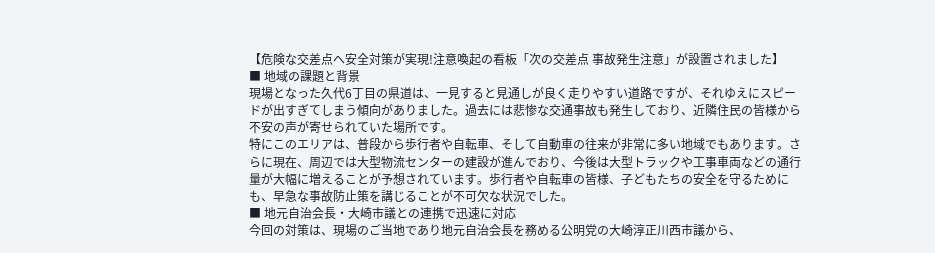【危険な交差点へ安全対策が実現!注意喚起の看板「次の交差点 事故発生注意」が設置されました】
■ 地域の課題と背景
現場となった久代6丁目の県道は、一見すると見通しが良く走りやすい道路ですが、それゆえにスピードが出すぎてしまう傾向がありました。過去には悲惨な交通事故も発生しており、近隣住民の皆様から不安の声が寄せられていた場所です。
特にこのエリアは、普段から歩行者や自転車、そして自動車の往来が非常に多い地域でもあります。さらに現在、周辺では大型物流センターの建設が進んでおり、今後は大型トラックや工事車両などの通行量が大幅に増えることが予想されています。歩行者や自転車の皆様、子どもたちの安全を守るためにも、早急な事故防止策を講じることが不可欠な状況でした。
■ 地元自治会長・大崎市議との連携で迅速に対応
今回の対策は、現場のご当地であり地元自治会長を務める公明党の大崎淳正川西市議から、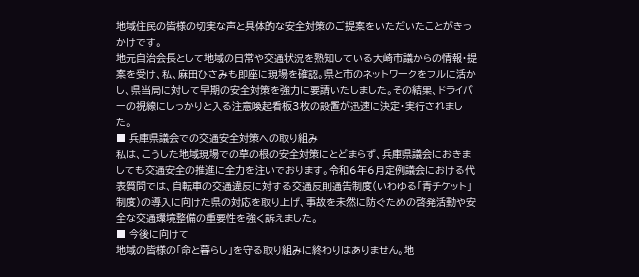地域住民の皆様の切実な声と具体的な安全対策のご提案をいただいたことがきっかけです。
地元自治会長として地域の日常や交通状況を熟知している大崎市議からの情報・提案を受け、私、麻田ひさみも即座に現場を確認。県と市のネットワークをフルに活かし、県当局に対して早期の安全対策を強力に要請いたしました。その結果、ドライバーの視線にしっかりと入る注意喚起看板3枚の設置が迅速に決定・実行されました。
■ 兵庫県議会での交通安全対策への取り組み
私は、こうした地域現場での草の根の安全対策にとどまらず、兵庫県議会におきましても交通安全の推進に全力を注いでおります。令和6年6月定例議会における代表質問では、自転車の交通違反に対する交通反則通告制度(いわゆる「青チケット」制度)の導入に向けた県の対応を取り上げ、事故を未然に防ぐための啓発活動や安全な交通環境整備の重要性を強く訴えました。
■ 今後に向けて
地域の皆様の「命と暮らし」を守る取り組みに終わりはありません。地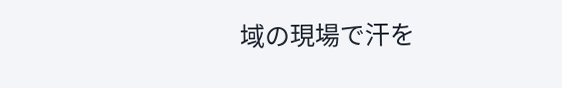域の現場で汗を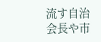流す自治会長や市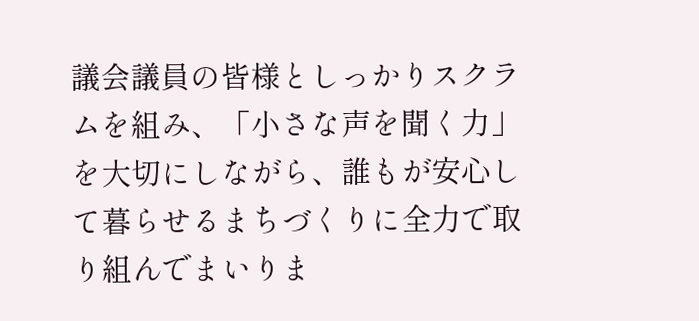議会議員の皆様としっかりスクラムを組み、「小さな声を聞く力」を大切にしながら、誰もが安心して暮らせるまちづくりに全力で取り組んでまいりま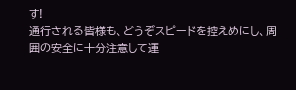す!
通行される皆様も、どうぞスピードを控えめにし、周囲の安全に十分注意して運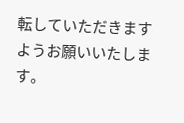転していただきますようお願いいたします。